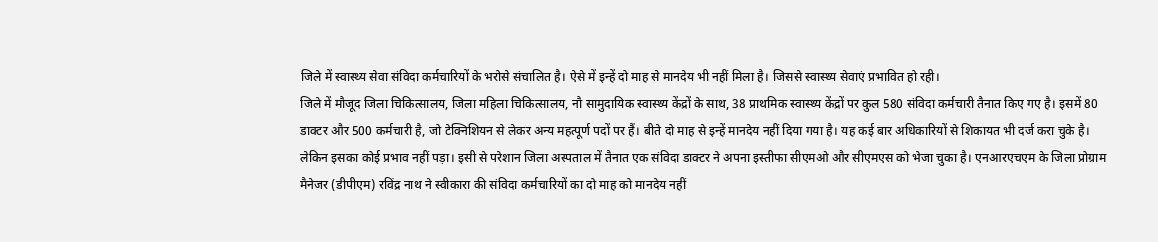जिले में स्वास्थ्य सेवा संविदा कर्मचारियों के भरोसे संचालित है। ऐसे में इन्हें दो माह से मानदेय भी नहीं मिला है। जिससे स्वास्थ्य सेवाएं प्रभावित हो रही।
जिले में मौजूद जिला चिकित्सालय, जिला महिला चिकित्सालय, नौ सामुदायिक स्वास्थ्य केंद्रों के साथ, 38 प्राथमिक स्वास्थ्य केंद्रों पर कुल 580 संविदा कर्मचारी तैनात किए गए है। इसमें 80 डाक्टर और 500 कर्मचारी है, जो टेक्निशियन से लेकर अन्य महत्पूर्ण पदों पर हैं। बीते दो माह से इन्हें मानदेय नहीं दिया गया है। यह कई बार अधिकारियों से शिकायत भी दर्ज करा चुके है। लेकिन इसका कोई प्रभाव नहीं पड़ा। इसी से परेशान जिला अस्पताल में तैनात एक संविदा डाक्टर ने अपना इस्तीफा सीएमओ और सीएमएस को भेजा चुका है। एनआरएचएम के जिला प्रोग्राम मैनेजर (डीपीएम) रविंद्र नाथ ने स्वीकारा की संविदा कर्मचारियों का दो माह को मानदेय नहीं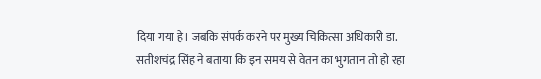दिया गया हे। जबकि संपर्क करने पर मुख्य चिकित्सा अधिकारी डा. सतीशचंद्र सिंह ने बताया कि इन समय से वेतन का भुगतान तो हो रहा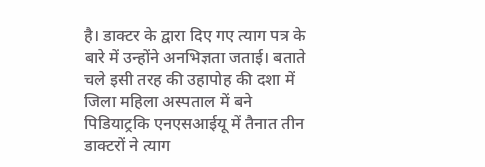है। डाक्टर के द्वारा दिए गए त्याग पत्र के बारे में उन्होंने अनभिज्ञता जताई। बताते चले इसी तरह की उहापोह की दशा में जिला महिला अस्पताल में बने पिडियाट्रकि एनएसआईयू में तैनात तीन डाक्टरों ने त्याग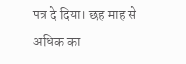पत्र दे दिया। छह माह से अधिक का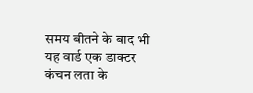समय बीतने के बाद भी यह वार्ड एक डाक्टर कंचन लता के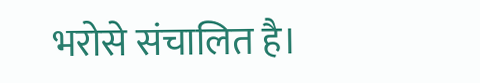भरोसे संचालित है।